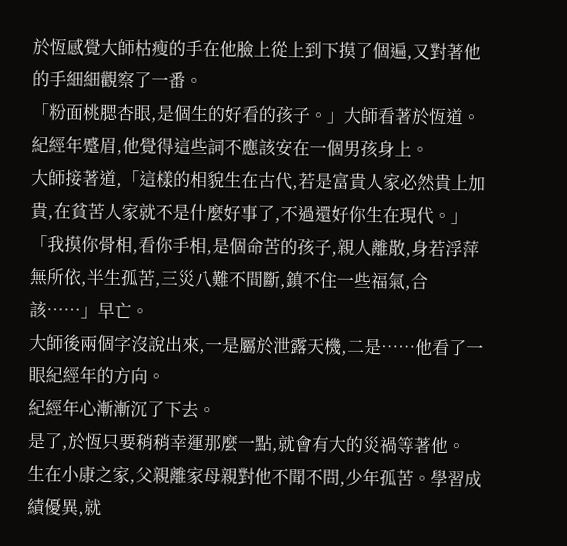於恆感覺大師枯瘦的手在他臉上從上到下摸了個遍,又對著他的手細細觀察了一番。
「粉面桃腮杏眼,是個生的好看的孩子。」大師看著於恆道。
紀經年蹙眉,他覺得這些詞不應該安在一個男孩身上。
大師接著道,「這樣的相貌生在古代,若是富貴人家必然貴上加貴,在貧苦人家就不是什麼好事了,不過還好你生在現代。」
「我摸你骨相,看你手相,是個命苦的孩子,親人離散,身若浮萍無所依,半生孤苦,三災八難不間斷,鎮不住一些福氣,合該……」早亡。
大師後兩個字沒說出來,一是屬於泄露天機,二是……他看了一眼紀經年的方向。
紀經年心漸漸沉了下去。
是了,於恆只要稍稍幸運那麼一點,就會有大的災禍等著他。
生在小康之家,父親離家母親對他不聞不問,少年孤苦。學習成績優異,就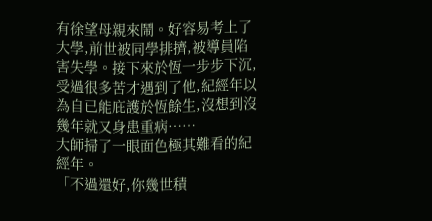有徐望母親來鬧。好容易考上了大學,前世被同學排擠,被導員陷害失學。接下來於恆一步步下沉,受過很多苦才遇到了他,紀經年以為自已能庇護於恆餘生,沒想到沒幾年就又身患重病……
大師掃了一眼面色極其難看的紀經年。
「不過還好,你幾世積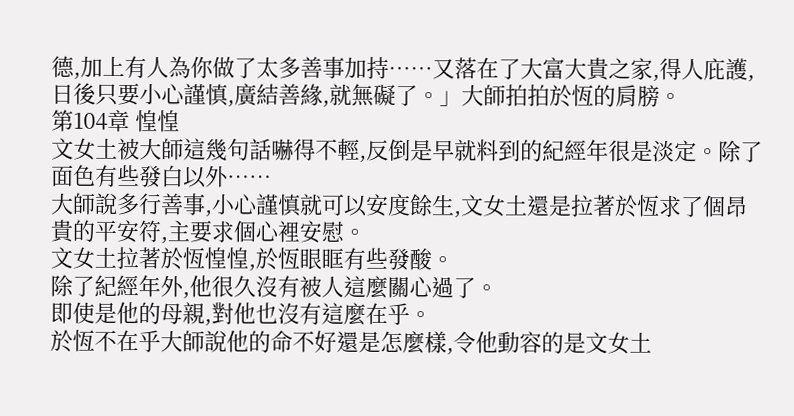德,加上有人為你做了太多善事加持……又落在了大富大貴之家,得人庇護,日後只要小心謹慎,廣結善緣,就無礙了。」大師拍拍於恆的肩膀。
第104章 惶惶
文女土被大師這幾句話嚇得不輕,反倒是早就料到的紀經年很是淡定。除了面色有些發白以外……
大師說多行善事,小心謹慎就可以安度餘生,文女土還是拉著於恆求了個昂貴的平安符,主要求個心裡安慰。
文女土拉著於恆惶惶,於恆眼眶有些發酸。
除了紀經年外,他很久沒有被人這麼關心過了。
即使是他的母親,對他也沒有這麼在乎。
於恆不在乎大師說他的命不好還是怎麼樣,令他動容的是文女土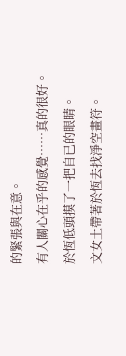的緊張與在意。
有人關心在乎的感覺……真的很好。
於恆低頭摸了一把自已的眼睛。
文女土帶著於恆去找淨空畫符。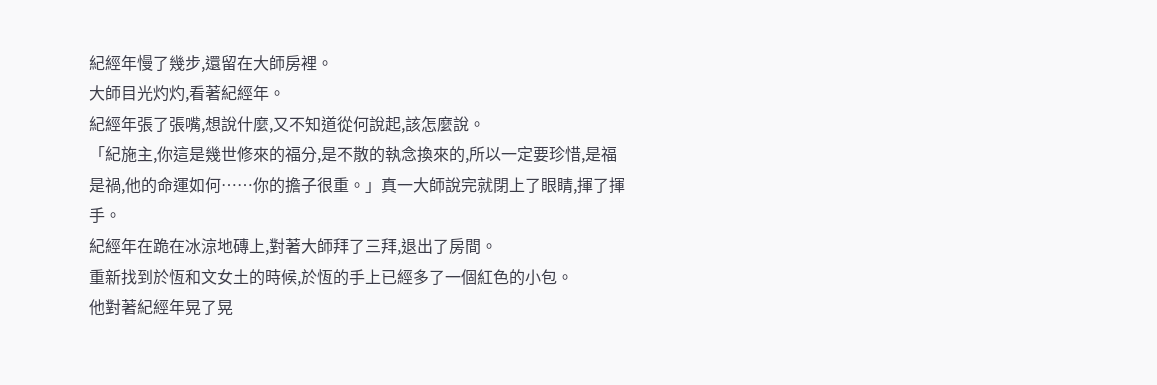紀經年慢了幾步,還留在大師房裡。
大師目光灼灼,看著紀經年。
紀經年張了張嘴,想說什麼,又不知道從何說起,該怎麼說。
「紀施主,你這是幾世修來的福分,是不散的執念換來的,所以一定要珍惜,是福是禍,他的命運如何……你的擔子很重。」真一大師說完就閉上了眼睛,揮了揮手。
紀經年在跪在冰涼地磚上,對著大師拜了三拜,退出了房間。
重新找到於恆和文女土的時候,於恆的手上已經多了一個紅色的小包。
他對著紀經年晃了晃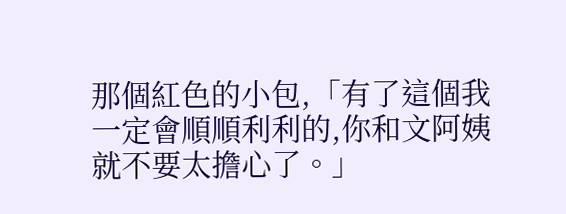那個紅色的小包,「有了這個我一定會順順利利的,你和文阿姨就不要太擔心了。」